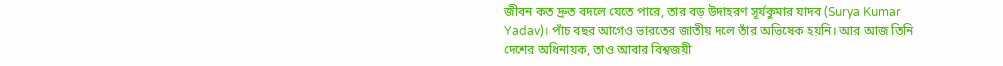জীবন কত দ্রুত বদলে যেতে পারে, তার বড় উদাহরণ সূর্যকুমার যাদব (Surya Kumar Yadav)। পাঁচ বছর আগেও ভারতের জাতীয় দলে তাঁর অভিষেক হয়নি। আর আজ তিনি দেশের অধিনায়ক, তাও আবার বিশ্বজয়ী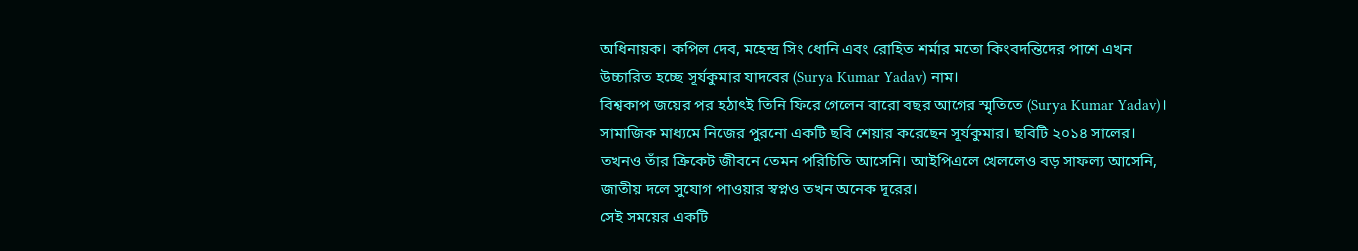অধিনায়ক। কপিল দেব, মহেন্দ্র সিং ধোনি এবং রোহিত শর্মার মতো কিংবদন্তিদের পাশে এখন উচ্চারিত হচ্ছে সূর্যকুমার যাদবের (Surya Kumar Yadav) নাম।
বিশ্বকাপ জয়ের পর হঠাৎই তিনি ফিরে গেলেন বারো বছর আগের স্মৃতিতে (Surya Kumar Yadav)। সামাজিক মাধ্যমে নিজের পুরনো একটি ছবি শেয়ার করেছেন সূর্যকুমার। ছবিটি ২০১৪ সালের। তখনও তাঁর ক্রিকেট জীবনে তেমন পরিচিতি আসেনি। আইপিএলে খেললেও বড় সাফল্য আসেনি, জাতীয় দলে সুযোগ পাওয়ার স্বপ্নও তখন অনেক দূরের।
সেই সময়ের একটি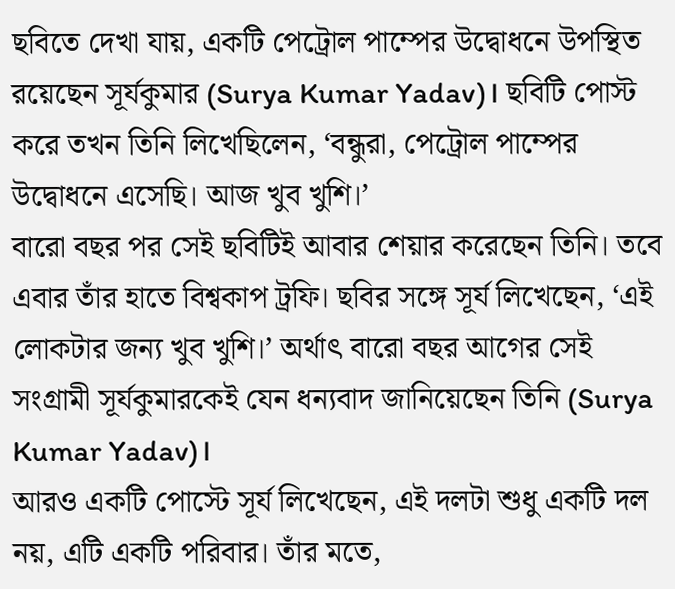ছবিতে দেখা যায়, একটি পেট্রোল পাম্পের উদ্বোধনে উপস্থিত রয়েছেন সূর্যকুমার (Surya Kumar Yadav)। ছবিটি পোস্ট করে তখন তিনি লিখেছিলেন, ‘বন্ধুরা, পেট্রোল পাম্পের উদ্বোধনে এসেছি। আজ খুব খুশি।’
বারো বছর পর সেই ছবিটিই আবার শেয়ার করেছেন তিনি। তবে এবার তাঁর হাতে বিশ্বকাপ ট্রফি। ছবির সঙ্গে সূর্য লিখেছেন, ‘এই লোকটার জন্য খুব খুশি।’ অর্থাৎ বারো বছর আগের সেই সংগ্রামী সূর্যকুমারকেই যেন ধন্যবাদ জানিয়েছেন তিনি (Surya Kumar Yadav)।
আরও একটি পোস্টে সূর্য লিখেছেন, এই দলটা শুধু একটি দল নয়, এটি একটি পরিবার। তাঁর মতে,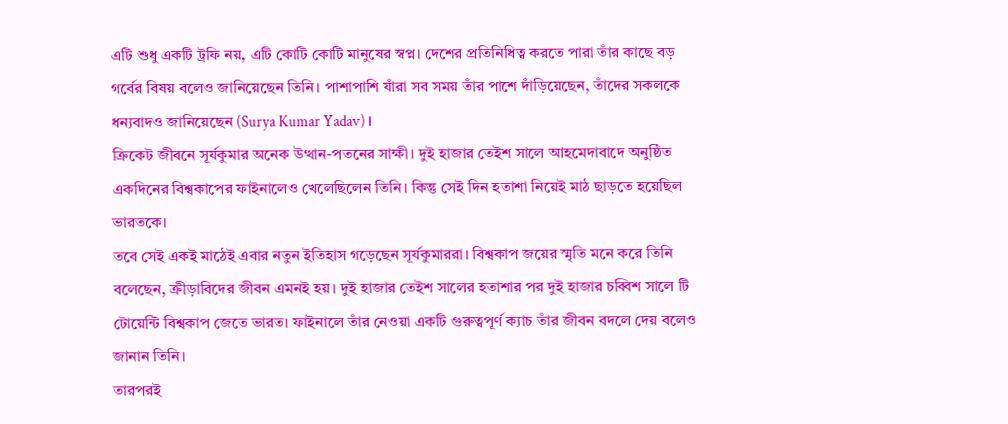এটি শুধু একটি ট্রফি নয়, এটি কোটি কোটি মানুষের স্বপ্ন। দেশের প্রতিনিধিত্ব করতে পারা তাঁর কাছে বড় গর্বের বিষয় বলেও জানিয়েছেন তিনি। পাশাপাশি যাঁরা সব সময় তাঁর পাশে দাঁড়িয়েছেন, তাঁদের সকলকে ধন্যবাদও জানিয়েছেন (Surya Kumar Yadav)।
ক্রিকেট জীবনে সূর্যকুমার অনেক উত্থান-পতনের সাক্ষী। দুই হাজার তেইশ সালে আহমেদাবাদে অনুষ্ঠিত একদিনের বিশ্বকাপের ফাইনালেও খেলেছিলেন তিনি। কিন্তু সেই দিন হতাশা নিয়েই মাঠ ছাড়তে হয়েছিল ভারতকে।
তবে সেই একই মাঠেই এবার নতুন ইতিহাস গড়েছেন সূর্যকুমাররা। বিশ্বকাপ জয়ের স্মৃতি মনে করে তিনি বলেছেন, ক্রীড়াবিদের জীবন এমনই হয়। দুই হাজার তেইশ সালের হতাশার পর দুই হাজার চব্বিশ সালে টি টোয়েন্টি বিশ্বকাপ জেতে ভারত। ফাইনালে তাঁর নেওয়া একটি গুরুত্বপূর্ণ ক্যাচ তাঁর জীবন বদলে দেয় বলেও জানান তিনি।
তারপরই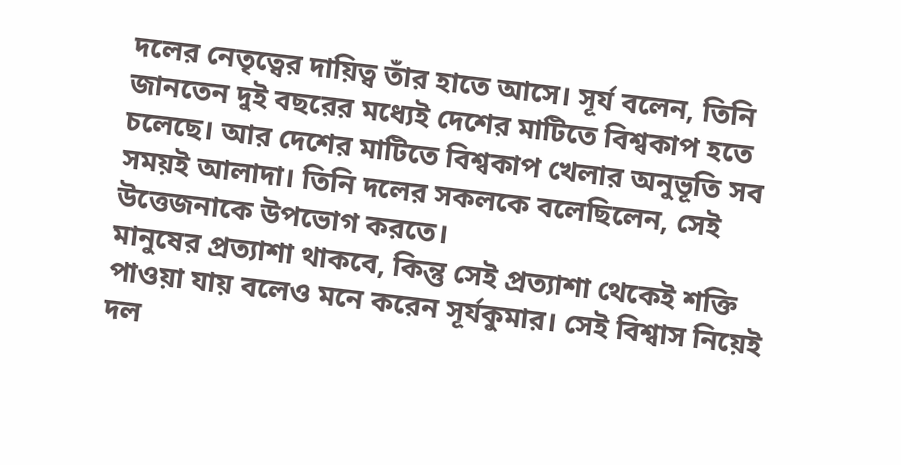দলের নেতৃত্বের দায়িত্ব তাঁর হাতে আসে। সূর্য বলেন, তিনি জানতেন দুই বছরের মধ্যেই দেশের মাটিতে বিশ্বকাপ হতে চলেছে। আর দেশের মাটিতে বিশ্বকাপ খেলার অনুভূতি সব সময়ই আলাদা। তিনি দলের সকলকে বলেছিলেন, সেই উত্তেজনাকে উপভোগ করতে।
মানুষের প্রত্যাশা থাকবে, কিন্তু সেই প্রত্যাশা থেকেই শক্তি পাওয়া যায় বলেও মনে করেন সূর্যকুমার। সেই বিশ্বাস নিয়েই দল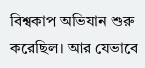বিশ্বকাপ অভিযান শুরু করেছিল। আর যেভাবে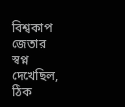বিশ্বকাপ জেতার স্বপ্ন দেখেছিল, ঠিক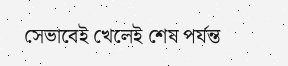সেভাবেই খেলেই শেষ পর্যন্ত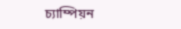চ্যাম্পিয়ন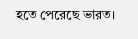হতে পেরেছে ভারত।